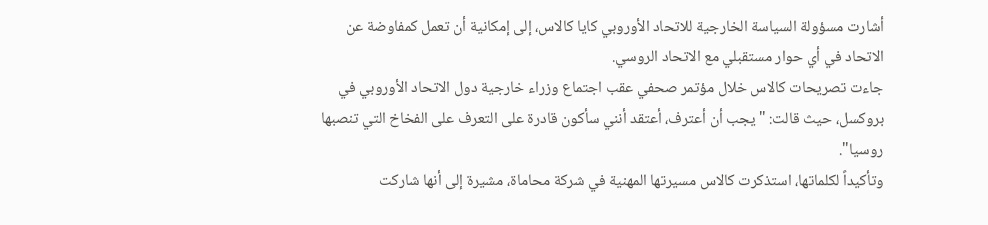أشارت مسؤولة السياسة الخارجية للاتحاد الأوروبي كايا كالاس، إلى إمكانية أن تعمل كمفاوضة عن الاتحاد في أي حوار مستقبلي مع الاتحاد الروسي.
جاءت تصريحات كالاس خلال مؤتمر صحفي عقب اجتماع وزراء خارجية دول الاتحاد الأوروبي في بروكسل، حيث قالت: "يجب أن أعترف، أعتقد أنني سأكون قادرة على التعرف على الفخاخ التي تنصبها روسيا".
وتأكيداً لكلماتها، استذكرت كالاس مسيرتها المهنية في شركة محاماة، مشيرة إلى أنها شاركت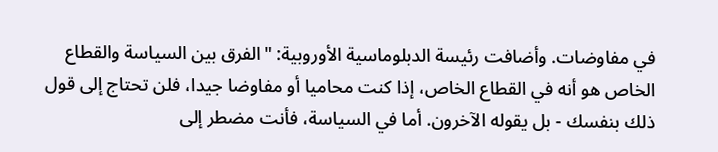في مفاوضات. وأضافت رئيسة الدبلوماسية الأوروبية: "الفرق بين السياسة والقطاع الخاص هو أنه في القطاع الخاص، إذا كنت محاميا أو مفاوضا جيدا، فلن تحتاج إلى قول ذلك بنفسك - بل يقوله الآخرون. أما في السياسة، فأنت مضطر إلى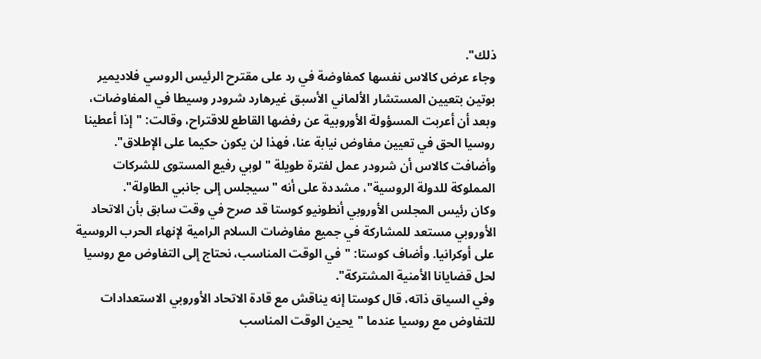ذلك".
وجاء عرض كالاس نفسها كمفاوضة في رد على مقترح الرئيس الروسي فلاديمير بوتين بتعيين المستشار الألماني الأسبق غيرهارد شرودر وسيطا في المفاوضات، وبعد أن أعربت المسؤولة الأوروبية عن رفضها القاطع للاقتراح، وقالت: "إذا أعطينا روسيا الحق في تعيين مفاوض نيابة عنا، فهذا لن يكون حكيما على الإطلاق".
وأضافت كالاس أن شرودر عمل لفترة طويلة "لوبي رفيع المستوى للشركات المملوكة للدولة الروسية"، مشددة على أنه "سيجلس إلى جانبي الطاولة".
وكان رئيس المجلس الأوروبي أنطونيو كوستا قد صرح في وقت سابق بأن الاتحاد الأوروبي مستعد للمشاركة في جميع مفاوضات السلام الرامية لإنهاء الحرب الروسية على أوكرانيا. وأضاف كوستا: "في الوقت المناسب، نحتاج إلى التفاوض مع روسيا لحل قضايانا الأمنية المشتركة".
وفي السياق ذاته، قال كوستا إنه يناقش مع قادة الاتحاد الأوروبي الاستعدادات للتفاوض مع روسيا عندما "يحين الوقت المناسب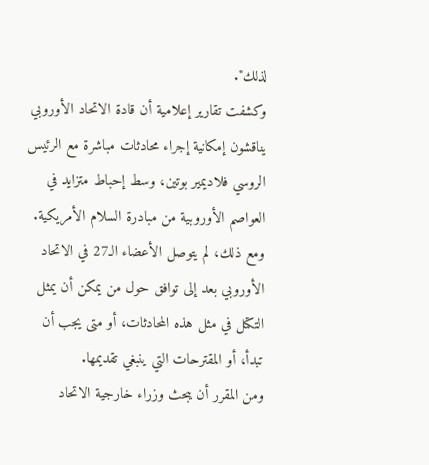لذلك".
وكشفت تقارير إعلامية أن قادة الاتحاد الأوروبي يناقشون إمكانية إجراء محادثات مباشرة مع الرئيس الروسي فلاديمير بوتين، وسط إحباط متزايد في العواصم الأوروبية من مبادرة السلام الأمريكية. ومع ذلك، لم يتوصل الأعضاء الـ27 في الاتحاد الأوروبي بعد إلى توافق حول من يمكن أن يمثل التكتل في مثل هذه المحادثات، أو متى يجب أن تبدأ، أو المقترحات التي ينبغي تقديمها.
ومن المقرر أن يبحث وزراء خارجية الاتحاد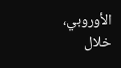الأوروبي، خلال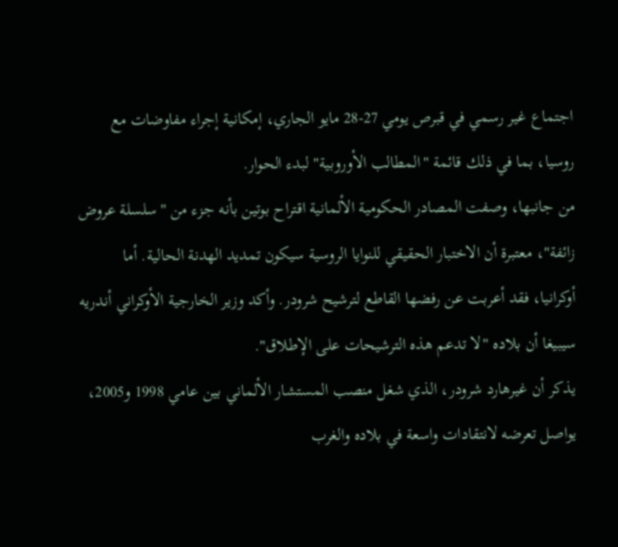اجتماع غير رسمي في قبرص يومي 27-28 مايو الجاري، إمكانية إجراء مفاوضات مع روسيا، بما في ذلك قائمة "المطالب الأوروبية" لبدء الحوار.
من جانبها، وصفت المصادر الحكومية الألمانية اقتراح بوتين بأنه جزء من "سلسلة عروض زائفة"، معتبرة أن الاختبار الحقيقي للنوايا الروسية سيكون تمديد الهدنة الحالية. أما أوكرانيا، فقد أعربت عن رفضها القاطع لترشيح شرودر. وأكد وزير الخارجية الأوكراني أندريه سيبيغا أن بلاده "لا تدعم هذه الترشيحات على الإطلاق".
يذكر أن غيرهارد شرودر، الذي شغل منصب المستشار الألماني بين عامي 1998 و2005، يواصل تعرضه لانتقادات واسعة في بلاده والغرب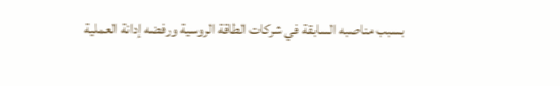بسبب مناصبه السابقة في شركات الطاقة الروسية ورفضه إدانة العملية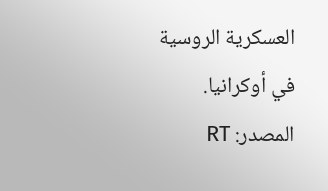العسكرية الروسية في أوكرانيا.
المصدر: RT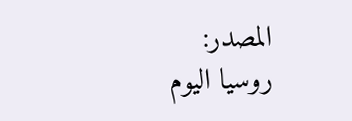المصدر:
روسيا اليوم